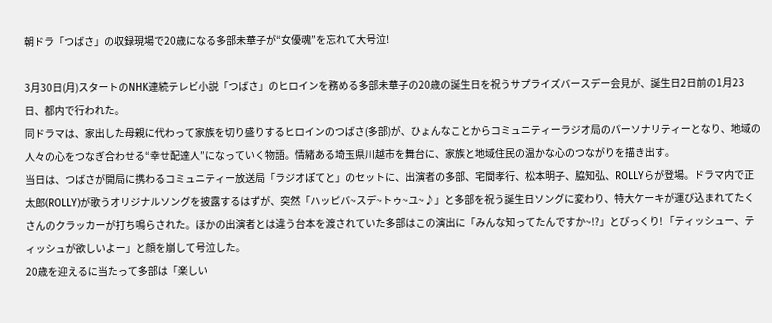朝ドラ「つばさ」の収録現場で20歳になる多部未華子が“女優魂”を忘れて大号泣!

3月30日(月)スタートのNHK連続テレビ小説「つばさ」のヒロインを務める多部未華子の20歳の誕生日を祝うサプライズバースデー会見が、誕生日2日前の1月23日、都内で行われた。
同ドラマは、家出した母親に代わって家族を切り盛りするヒロインのつばさ(多部)が、ひょんなことからコミュニティーラジオ局のパーソナリティーとなり、地域の人々の心をつなぎ合わせる“幸せ配達人”になっていく物語。情緒ある埼玉県川越市を舞台に、家族と地域住民の温かな心のつながりを描き出す。
当日は、つばさが開局に携わるコミュニティー放送局「ラジオぽてと」のセットに、出演者の多部、宅間孝行、松本明子、脇知弘、ROLLYらが登場。ドラマ内で正太郎(ROLLY)が歌うオリジナルソングを披露するはずが、突然「ハッピバ~スデ~トゥ~ユ~♪」と多部を祝う誕生日ソングに変わり、特大ケーキが運び込まれてたくさんのクラッカーが打ち鳴らされた。ほかの出演者とは違う台本を渡されていた多部はこの演出に「みんな知ってたんですか~!?」とびっくり! 「ティッシュー、ティッシュが欲しいよー」と顔を崩して号泣した。
20歳を迎えるに当たって多部は「楽しい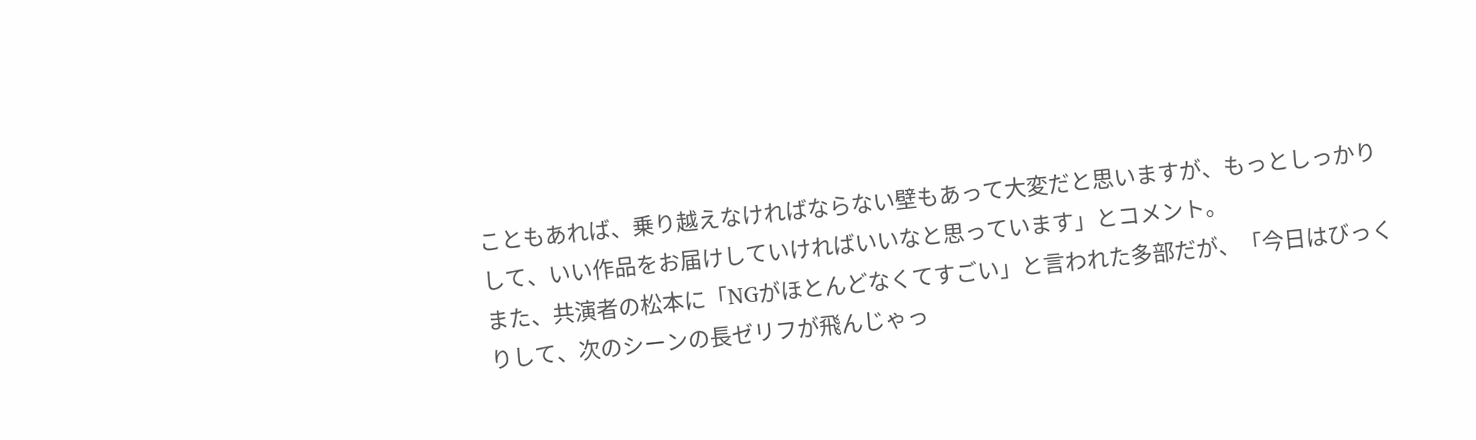こともあれば、乗り越えなければならない壁もあって大変だと思いますが、もっとしっかりして、いい作品をお届けしていければいいなと思っています」とコメント。
また、共演者の松本に「NGがほとんどなくてすごい」と言われた多部だが、「今日はびっくりして、次のシーンの長ゼリフが飛んじゃっ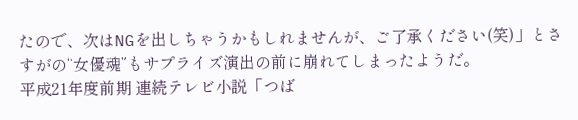たので、次はNGを出しちゃうかもしれませんが、ご了承ください(笑)」とさすがの“女優魂”もサプライズ演出の前に崩れてしまったようだ。
平成21年度前期 連続テレビ小説「つば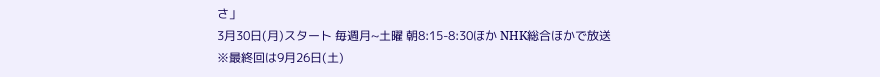さ」
3月30日(月)スタート 毎週月~土曜 朝8:15-8:30ほか NHK総合ほかで放送
※最終回は9月26日(土)